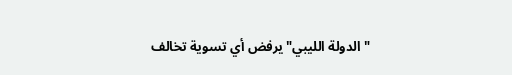"الدولة الليبي" يرفض أي تسوية تخالف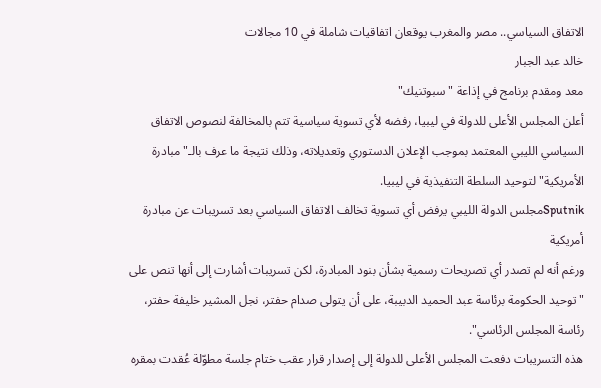الاتفاق السياسي.. مصر والمغرب يوقعان اتفاقيات شاملة في 10 مجالات
خالد عبد الجبار
معد ومقدم برنامج في إذاعة "سبوتنيك"
أعلن المجلس الأعلى للدولة في ليبيا، رفضه لأي تسوية سياسية تتم بالمخالفة لنصوص الاتفاق السياسي الليبي المعتمد بموجب الإعلان الدستوري وتعديلاته، وذلك نتيجة ما عرف بالـ"مبادرة الأمريكية" لتوحيد السلطة التنفيذية في ليبيا.
Sputnikمجلس الدولة الليبي يرفض أي تسوية تخالف الاتفاق السياسي بعد تسريبات عن مبادرة أمريكية
ورغم أنه لم تصدر أي تصريحات رسمية بشأن بنود المبادرة، لكن تسريبات أشارت إلى أنها تنص على "توحيد الحكومة برئاسة عبد الحميد الدبيبة، على أن يتولى صدام حفتر، نجل المشير خليفة حفتر، رئاسة المجلس الرئاسي".
هذه التسريبات دفعت المجلس الأعلى للدولة إلى إصدار قرار عقب ختام جلسة مطوّلة عُقدت بمقره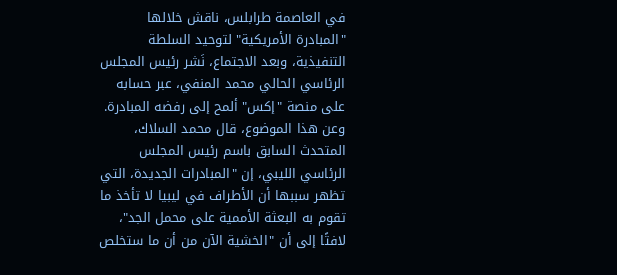في العاصمة طرابلس، ناقش خلالها "المبادرة الأمريكية" لتوحيد السلطة التنفيذية، وبعد الاجتماع، نَشر رئيس المجلس الرئاسي الحالي محمد المنفي، عبر حسابه على منصة "إكس" ألمح إلى رفضه المبادرة.
وعن هذا الموضوع، قال محمد السلاك، المتحدث السابق باسم رئيس المجلس الرئاسي الليبي، إن "المبادرات الجديدة، التي تظهر سببها أن الأطراف في ليبيا لا تأخذ ما تقوم به البعثة الأممية على محمل الجد"، لافتًا إلى أن "الخشية الآن من أن ما ستخلص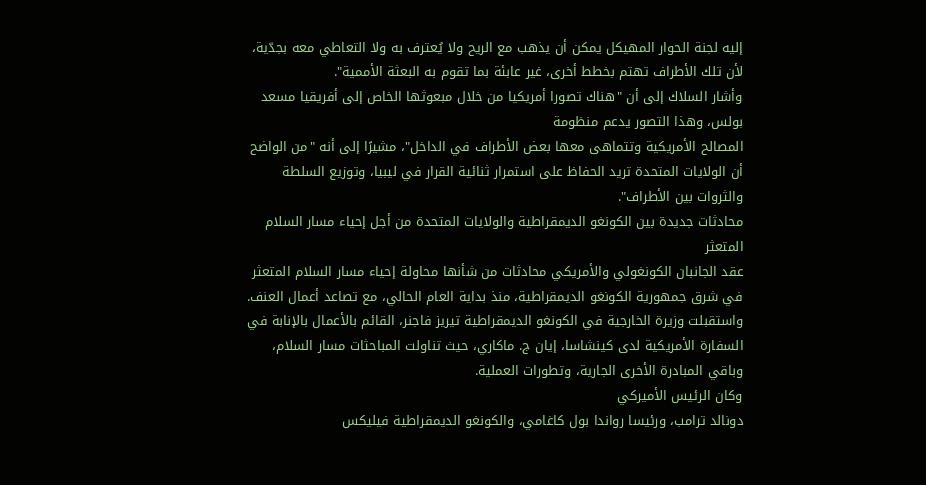إليه لجنة الحوار المهيكل يمكن أن يذهب مع الريح ولا يُعترف به ولا التعاطي معه بجدّية، لأن تلك الأطراف تهتم بخطط أخرى، غير عابئة بما تقوم به البعثة الأممية".
وأشار السلاك إلى أن "هناك تصورا أمريكيا من خلال مبعوثها الخاص إلى أفريقيا مسعد بولس، وهذا التصور يدعم منظومة
المصالح الأمريكية وتتماهى معها بعض الأطراف في الداخل"، مشيرًا إلى أنه "من الواضح أن الولايات المتحدة تريد الحفاظ على استمرار ثنائية القرار في ليبيا، وتوزيع السلطة والثروات بين الأطراف".
محادثات جديدة بين الكونغو الديمقراطية والولايات المتحدة من أجل إحياء مسار السلام المتعثر
عقد الجانبان الكونغولي والأمريكي محادثات من شأنها محاولة إحياء مسار السلام المتعثر في شرق جمهورية الكونغو الديمقراطية، منذ بداية العام الحالي، مع تصاعد أعمال العنف.
واستقبلت وزيرة الخارجية في الكونغو الديمقراطية تيريز فاجنر، القائم بالأعمال بالإنابة في السفارة الأمريكية لدى كينشاسا، إيان ج. ماكاري، حيث تناولت المباحثات مسار السلام، وباقي المبادرة الأخرى الجارية، وتطورات العملية.
وكان الرئيس الأميركي
دونالد ترامب، ورئيسا رواندا بول كاغامي، والكونغو الديمقراطية فيليكس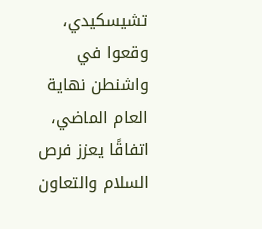تشيسكيدي، وقعوا في واشنطن نهاية العام الماضي، اتفاقًا يعزز فرص السلام والتعاون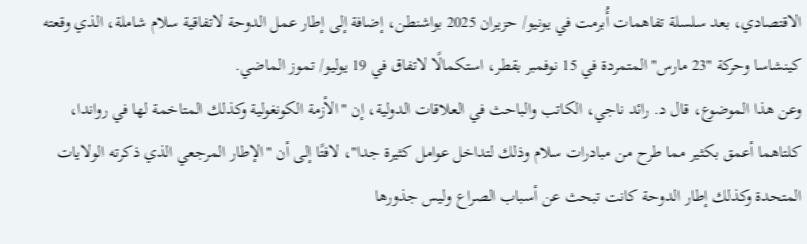الاقتصادي، بعد سلسلة تفاهمات أُبرمت في يونيو/ حزيران 2025 بواشنطن، إضافة إلى إطار عمل الدوحة لاتفاقية سلام شاملة، الذي وقعته كينشاسا وحركة "23 مارس" المتمردة في 15 نوفمبر بقطر، استكمالًا لاتفاق في 19 يوليو/ تموز الماضي.
وعن هذا الموضوع، قال د. رائد ناجي، الكاتب والباحث في العلاقات الدولية، إن "الأزمة الكونغولية وكذلك المتاخمة لها في رواندا، كلتاهما أعمق بكثير مما طرح من مبادرات سلام وذلك لتداخل عوامل كثيرة جدا"، لافتًا إلى أن "الإطار المرجعي الذي ذكرته الولايات المتحدة وكذلك إطار الدوحة كانت تبحث عن أسباب الصراع وليس جذورها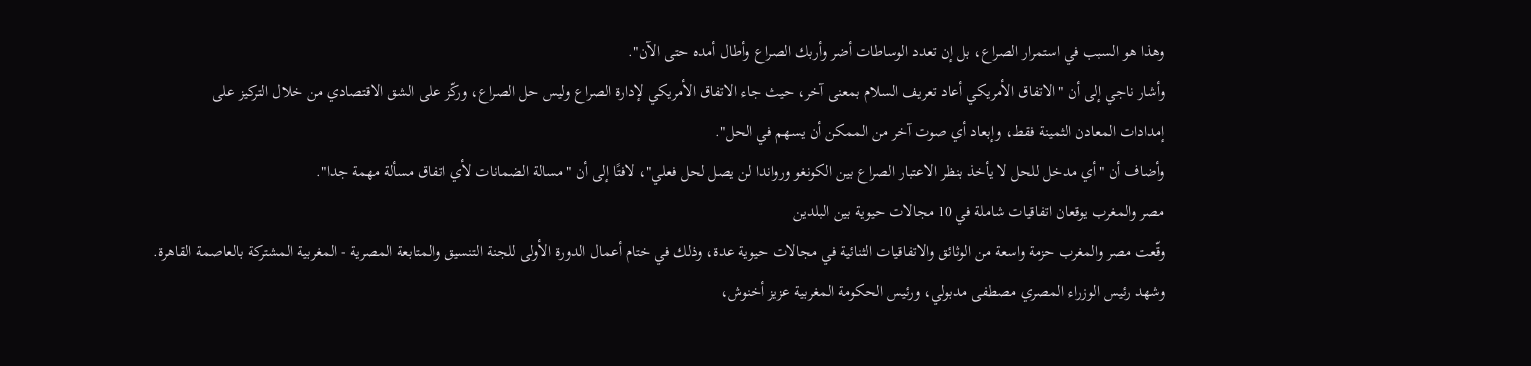وهذا هو السبب في استمرار الصراع، بل إن تعدد الوساطات أضر وأربك الصراع وأطال أمده حتى الآن".
وأشار ناجي إلى أن "الاتفاق الأمريكي أعاد تعريف السلام بمعنى آخر، حيث جاء الاتفاق الأمريكي لإدارة الصراع وليس حل الصراع، وركّز على الشق الاقتصادي من خلال التركيز على
إمدادات المعادن الثمينة فقط، وإبعاد أي صوت آخر من الممكن أن يسهم في الحل".
وأضاف أن "أي مدخل للحل لا يأخذ بنظر الاعتبار الصراع بين الكونغو ورواندا لن يصل لحل فعلي"، لافتًا إلى أن "مسالة الضمانات لأي اتفاق مسألة مهمة جدا".
مصر والمغرب يوقعان اتفاقيات شاملة في 10 مجالات حيوية بين البلدين
وقّعت مصر والمغرب حزمة واسعة من الوثائق والاتفاقيات الثنائية في مجالات حيوية عدة، وذلك في ختام أعمال الدورة الأولى للجنة التنسيق والمتابعة المصرية - المغربية المشتركة بالعاصمة القاهرة.
وشهد رئيس الوزراء المصري مصطفى مدبولي، ورئيس الحكومة المغربية عزيز أخنوش،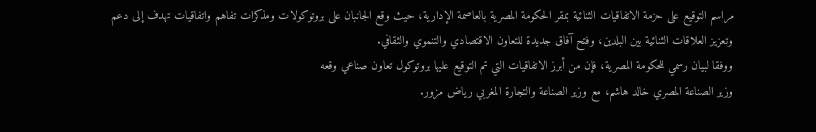مراسم التوقيع على حزمة الاتفاقيات الثنائية بمقر الحكومة المصرية بالعاصمة الإدارية، حيث وقع الجانبان على بروتوكولات ومذكرات تفاهم واتفاقيات تهدف إلى دعم وتعزيز العلاقات الثنائية بين البلدين، وفتح آفاق جديدة للتعاون الاقتصادي والتنموي والثقافي.
ووفقا لبيان رسمي للحكومة المصرية، فإن من أبرز الاتفاقيات التي تم التوقيع عليها بروتوكول تعاون صناعي وقعه
وزير الصناعة المصري خالد هاشم، مع وزير الصناعة والتجارة المغربي رياض مزور.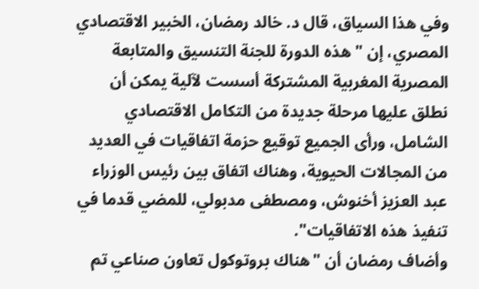وفي هذا السياق، قال د. خالد رمضان، الخبير الاقتصادي المصري، إن "هذه الدورة للجنة التنسيق والمتابعة المصرية المغربية المشتركة أسست لآلية يمكن أن نطلق عليها مرحلة جديدة من التكامل الاقتصادي الشامل، ورأى الجميع توقيع حزمة اتفاقيات في العديد من المجالات الحيوية، وهناك اتفاق بين رئيس الوزراء عبد العزيز أخنوش، ومصطفى مدبولي، للمضي قدما في تنفيذ هذه الاتفاقيات".
وأضاف رمضان أن "هناك بروتوكول تعاون صناعي تم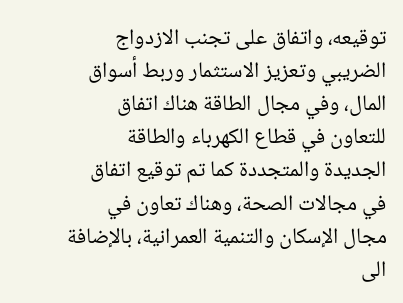توقيعه، واتفاق على تجنب الازدواج الضريبي وتعزيز الاستثمار وربط أسواق المال، وفي مجال الطاقة هناك اتفاق للتعاون في قطاع الكهرباء والطاقة الجديدة والمتجددة كما تم توقيع اتفاق في مجالات الصحة، وهناك تعاون في مجال الإسكان والتنمية العمرانية، بالإضافة الى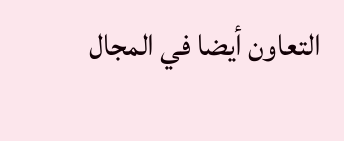التعاون أيضا في المجال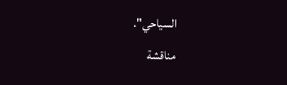السياحي".
مناقشة